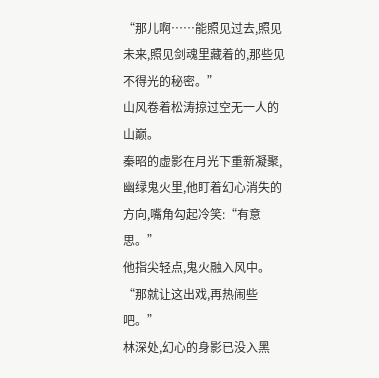“那儿啊……能照见过去,照见未来,照见剑魂里藏着的,那些见不得光的秘密。”
山风卷着松涛掠过空无一人的山巅。
秦昭的虚影在月光下重新凝聚,幽绿鬼火里,他盯着幻心消失的方向,嘴角勾起冷笑:“有意思。”
他指尖轻点,鬼火融入风中。
“那就让这出戏,再热闹些吧。”
林深处,幻心的身影已没入黑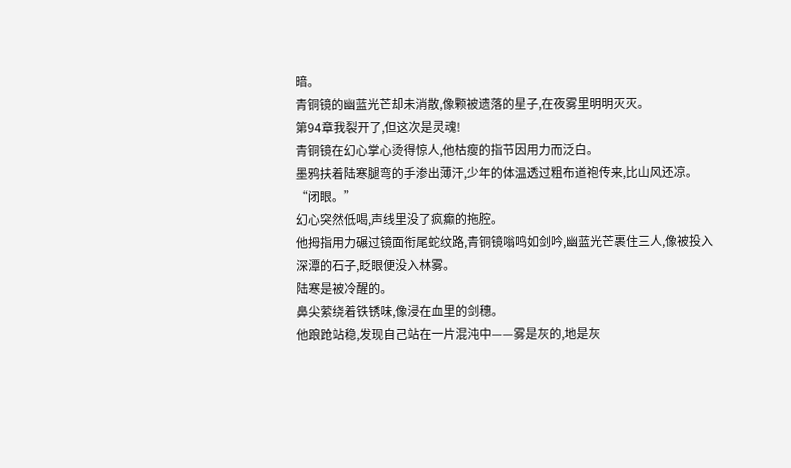暗。
青铜镜的幽蓝光芒却未消散,像颗被遗落的星子,在夜雾里明明灭灭。
第94章我裂开了,但这次是灵魂!
青铜镜在幻心掌心烫得惊人,他枯瘦的指节因用力而泛白。
墨鸦扶着陆寒腿弯的手渗出薄汗,少年的体温透过粗布道袍传来,比山风还凉。
“闭眼。”
幻心突然低喝,声线里没了疯癫的拖腔。
他拇指用力碾过镜面衔尾蛇纹路,青铜镜嗡鸣如剑吟,幽蓝光芒裹住三人,像被投入深潭的石子,眨眼便没入林雾。
陆寒是被冷醒的。
鼻尖萦绕着铁锈味,像浸在血里的剑穗。
他踉跄站稳,发现自己站在一片混沌中——雾是灰的,地是灰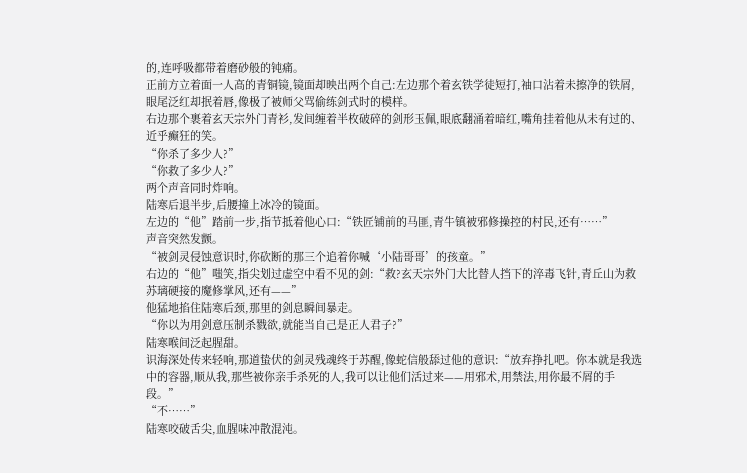的,连呼吸都带着磨砂般的钝痛。
正前方立着面一人高的青铜镜,镜面却映出两个自己:左边那个着玄铁学徒短打,袖口沾着未擦净的铁屑,眼尾泛红却抿着唇,像极了被师父骂偷练剑式时的模样。
右边那个裹着玄天宗外门青衫,发间缠着半枚破碎的剑形玉佩,眼底翻涌着暗红,嘴角挂着他从未有过的、近乎癫狂的笑。
“你杀了多少人?”
“你救了多少人?”
两个声音同时炸响。
陆寒后退半步,后腰撞上冰冷的镜面。
左边的“他”踏前一步,指节抵着他心口:“铁匠铺前的马匪,青牛镇被邪修操控的村民,还有……”
声音突然发颤。
“被剑灵侵蚀意识时,你砍断的那三个追着你喊‘小陆哥哥’的孩童。”
右边的“他”嗤笑,指尖划过虚空中看不见的剑:“救?玄天宗外门大比替人挡下的淬毒飞针,青丘山为救苏璃硬接的魔修掌风,还有——”
他猛地掐住陆寒后颈,那里的剑息瞬间暴走。
“你以为用剑意压制杀戮欲,就能当自己是正人君子?”
陆寒喉间泛起腥甜。
识海深处传来轻响,那道蛰伏的剑灵残魂终于苏醒,像蛇信般舔过他的意识:“放弃挣扎吧。你本就是我选中的容器,顺从我,那些被你亲手杀死的人,我可以让他们活过来——用邪术,用禁法,用你最不屑的手段。”
“不……”
陆寒咬破舌尖,血腥味冲散混沌。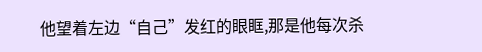他望着左边“自己”发红的眼眶,那是他每次杀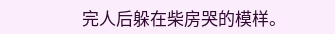完人后躲在柴房哭的模样。